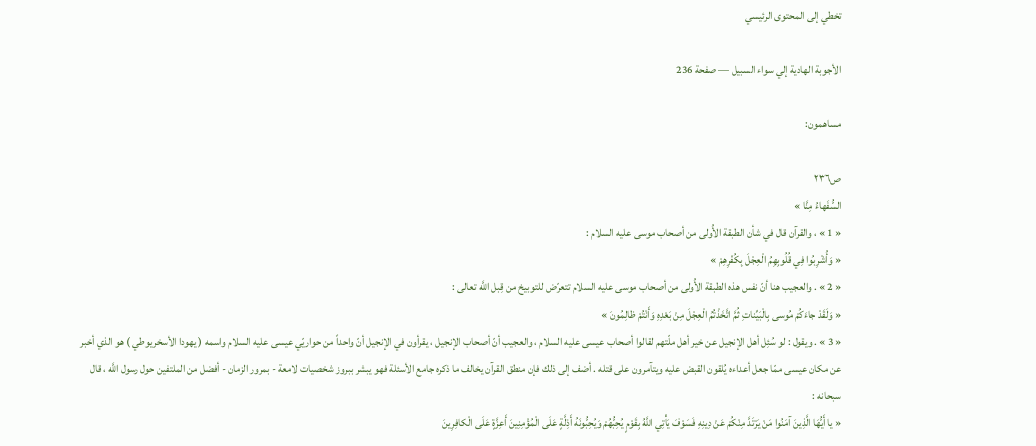تخطي إلى المحتوى الرئيسي

الأجوبة الهادية إلي سواء السبيل — صفحة 236

مساهمون:

ص٢٣٦
السُّفَهاءُ مِنَّا »
« 1 » ، والقرآن قال في شأن الطبقة الأُولى من أصحاب موسى عليه السلام :
« وَأُشْرِبُوا فِي قُلُوبِهِمُ الْعِجْلَ بِكُفْرِهِمْ »
« 2 » . والعجيب هنا أنّ نفس هذه الطبقة الأُولى من أصحاب موسى عليه السلام تتعرّض للتوبيخ من قِبل اللَّه تعالى :
« وَلَقَدْ جاءَكُمْ مُوسى بِالْبَيِّناتِ ثُمَّ اتَّخَذْتُمُ الْعِجْلَ مِنْ بَعْدِهِ وَأَنْتُمْ ظالِمُونَ »
« 3 » . ويقول : لو سُئِل أهل الإنجيل عن خير أهل ملّتهم لقالوا أصحاب عيسى عليه السلام ، والعجيب أنّ أصحاب الإنجيل ، يقرأون في الإنجيل أنّ واحداً من حواريّي عيسى عليه السلام واسمه ( يهودا الأسخريوطي ) هو الذي أخبر عن مكان عيسى ممّا جعل أعداءه يُلقون القبض عليه ويتآمرون على قتله . أضف إلى ذلك فإن منطق القرآن يخالف ما ذكره جامع الأسئلة فهو يبشر ببروز شخصيات لامعة - بمرور الزمان - أفضل من الملتفين حول رسول اللَّه ، قال سبحانه :
« يا أَيُّهَا الَّذِينَ آمَنُوا مَنْ يَرْتَدَّ مِنْكُمْ عَنْ دِينِهِ فَسَوْفَ يَأْتِي اللَّهُ بِقَوْمٍ يُحِبُّهُمْ وَيُحِبُّونَهُ أَذِلَّةٍ عَلَى الْمُؤْمِنِينَ أَعِزَّةٍ عَلَى الْكافِرِينَ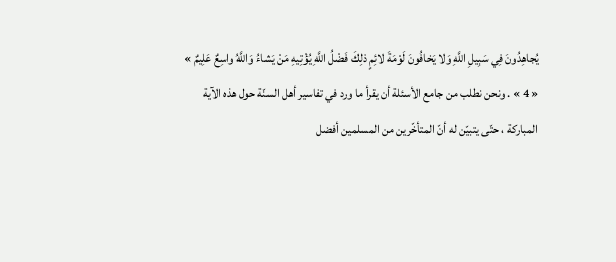يُجاهِدُونَ فِي سَبِيلِ اللَّهِ وَلا يَخافُونَ لَوْمَةَ لائِمٍ ذلِكَ فَضْلُ اللَّهِ يُؤْتِيهِ مَنْ يَشاءُ وَاللَّهُ واسِعٌ عَلِيمٌ »
« 4 » . ونحن نطلب من جامع الأسئلة أن يقرأ ما ورد في تفاسير أهل السنّة حول هذه الآية المباركة ، حتّى يتبيّن له أنّ المتأخّرين من المسلمين أفضل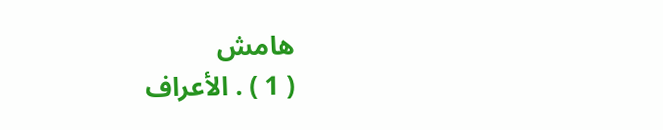هامش
( 1 ) . الأعراف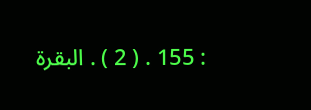: 155 . ( 2 ) . البقرة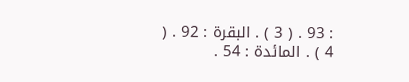: 93 . ( 3 ) . البقرة : 92 . ( 4 ) . المائدة : 54 .